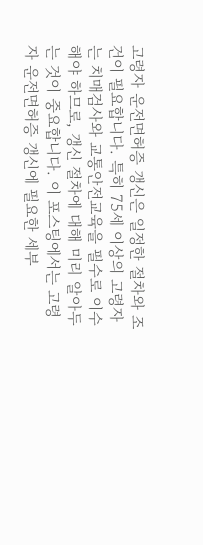고령자 운전면허증 갱신은 일정한 절차와 조건이 필요합니다. 특히 75세 이상의 고령자는 치매검사와 교통안전교육을 필수로 이수해야 하므로, 갱신 절차에 대해 미리 알아두는 것이 중요합니다. 이 포스팅에서는 고령자 운전면허증 갱신에 필요한 세부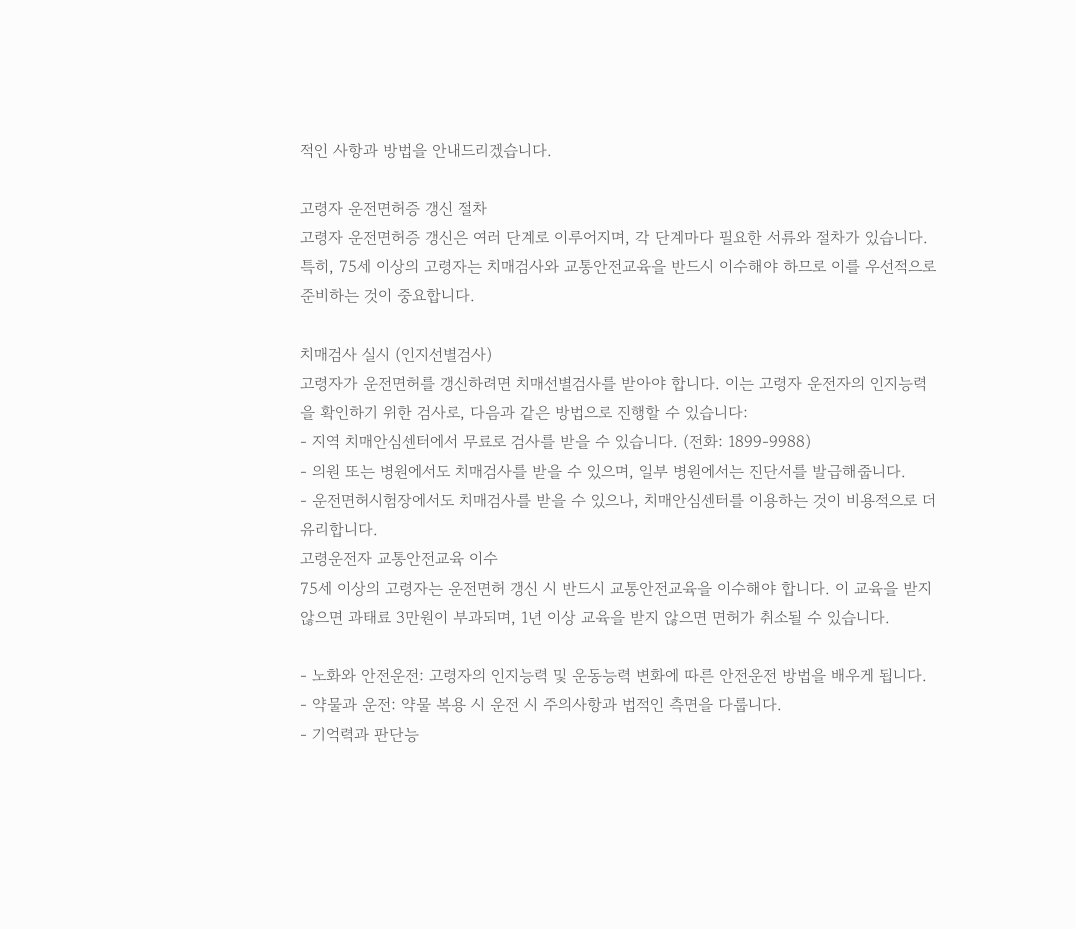적인 사항과 방법을 안내드리겠습니다.

고령자 운전면허증 갱신 절차
고령자 운전면허증 갱신은 여러 단계로 이루어지며, 각 단계마다 필요한 서류와 절차가 있습니다. 특히, 75세 이상의 고령자는 치매검사와 교통안전교육을 반드시 이수해야 하므로 이를 우선적으로 준비하는 것이 중요합니다.

치매검사 실시 (인지선별검사)
고령자가 운전면허를 갱신하려면 치매선별검사를 받아야 합니다. 이는 고령자 운전자의 인지능력을 확인하기 위한 검사로, 다음과 같은 방법으로 진행할 수 있습니다:
- 지역 치매안심센터에서 무료로 검사를 받을 수 있습니다. (전화: 1899-9988)
- 의원 또는 병원에서도 치매검사를 받을 수 있으며, 일부 병원에서는 진단서를 발급해줍니다.
- 운전면허시험장에서도 치매검사를 받을 수 있으나, 치매안심센터를 이용하는 것이 비용적으로 더 유리합니다.
고령운전자 교통안전교육 이수
75세 이상의 고령자는 운전면허 갱신 시 반드시 교통안전교육을 이수해야 합니다. 이 교육을 받지 않으면 과태료 3만원이 부과되며, 1년 이상 교육을 받지 않으면 면허가 취소될 수 있습니다.

- 노화와 안전운전: 고령자의 인지능력 및 운동능력 변화에 따른 안전운전 방법을 배우게 됩니다.
- 약물과 운전: 약물 복용 시 운전 시 주의사항과 법적인 측면을 다룹니다.
- 기억력과 판단능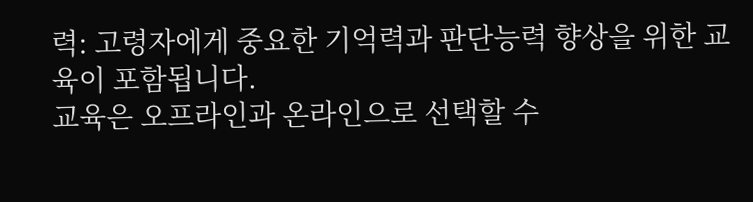력: 고령자에게 중요한 기억력과 판단능력 향상을 위한 교육이 포함됩니다.
교육은 오프라인과 온라인으로 선택할 수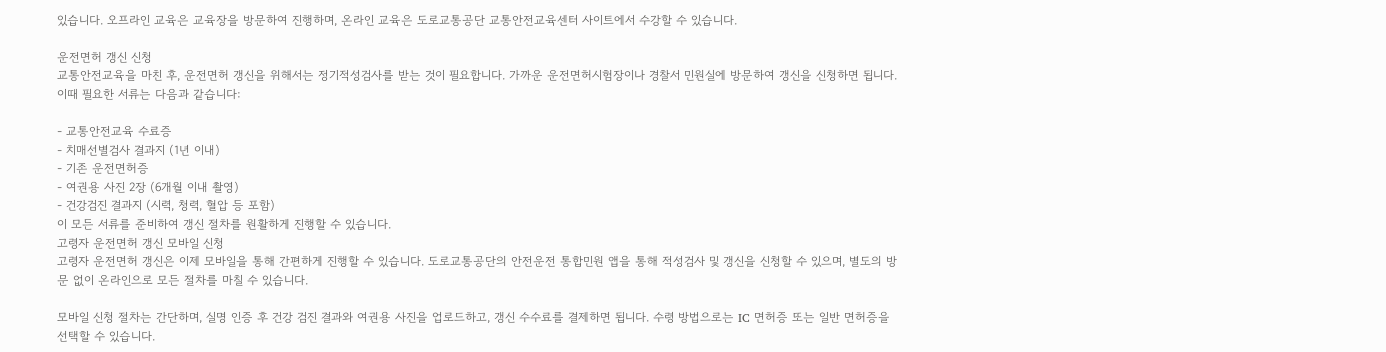있습니다. 오프라인 교육은 교육장을 방문하여 진행하며, 온라인 교육은 도로교통공단 교통안전교육센터 사이트에서 수강할 수 있습니다.

운전면허 갱신 신청
교통안전교육을 마친 후, 운전면허 갱신을 위해서는 정기적성검사를 받는 것이 필요합니다. 가까운 운전면허시험장이나 경찰서 민원실에 방문하여 갱신을 신청하면 됩니다. 이때 필요한 서류는 다음과 같습니다:

- 교통안전교육 수료증
- 치매선별검사 결과지 (1년 이내)
- 기존 운전면허증
- 여권용 사진 2장 (6개월 이내 촬영)
- 건강검진 결과지 (시력, 청력, 혈압 등 포함)
이 모든 서류를 준비하여 갱신 절차를 원활하게 진행할 수 있습니다.
고령자 운전면허 갱신 모바일 신청
고령자 운전면허 갱신은 이제 모바일을 통해 간편하게 진행할 수 있습니다. 도로교통공단의 안전운전 통합민원 앱을 통해 적성검사 및 갱신을 신청할 수 있으며, 별도의 방문 없이 온라인으로 모든 절차를 마칠 수 있습니다.

모바일 신청 절차는 간단하며, 실명 인증 후 건강 검진 결과와 여권용 사진을 업로드하고, 갱신 수수료를 결제하면 됩니다. 수령 방법으로는 IC 면허증 또는 일반 면허증을 선택할 수 있습니다.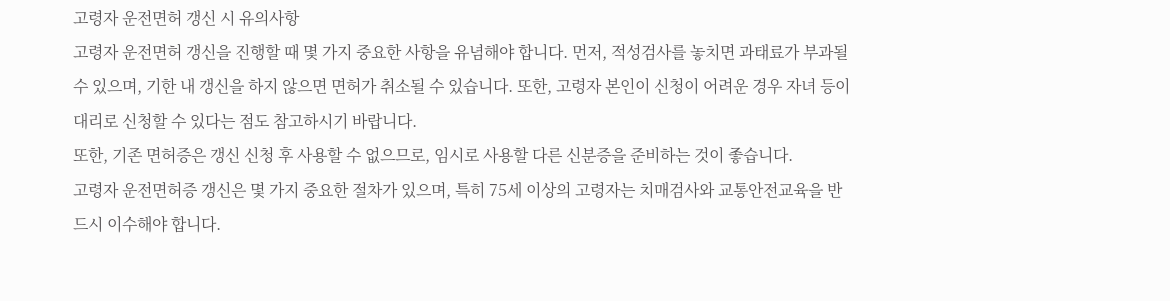고령자 운전면허 갱신 시 유의사항
고령자 운전면허 갱신을 진행할 때 몇 가지 중요한 사항을 유념해야 합니다. 먼저, 적성검사를 놓치면 과태료가 부과될 수 있으며, 기한 내 갱신을 하지 않으면 면허가 취소될 수 있습니다. 또한, 고령자 본인이 신청이 어려운 경우 자녀 등이 대리로 신청할 수 있다는 점도 참고하시기 바랍니다.
또한, 기존 면허증은 갱신 신청 후 사용할 수 없으므로, 임시로 사용할 다른 신분증을 준비하는 것이 좋습니다.
고령자 운전면허증 갱신은 몇 가지 중요한 절차가 있으며, 특히 75세 이상의 고령자는 치매검사와 교통안전교육을 반드시 이수해야 합니다.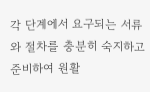각 단계에서 요구되는 서류와 절차를 충분히 숙지하고 준비하여 원활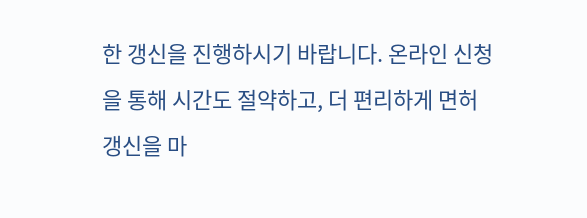한 갱신을 진행하시기 바랍니다. 온라인 신청을 통해 시간도 절약하고, 더 편리하게 면허 갱신을 마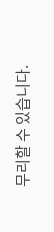무리할 수 있습니다.